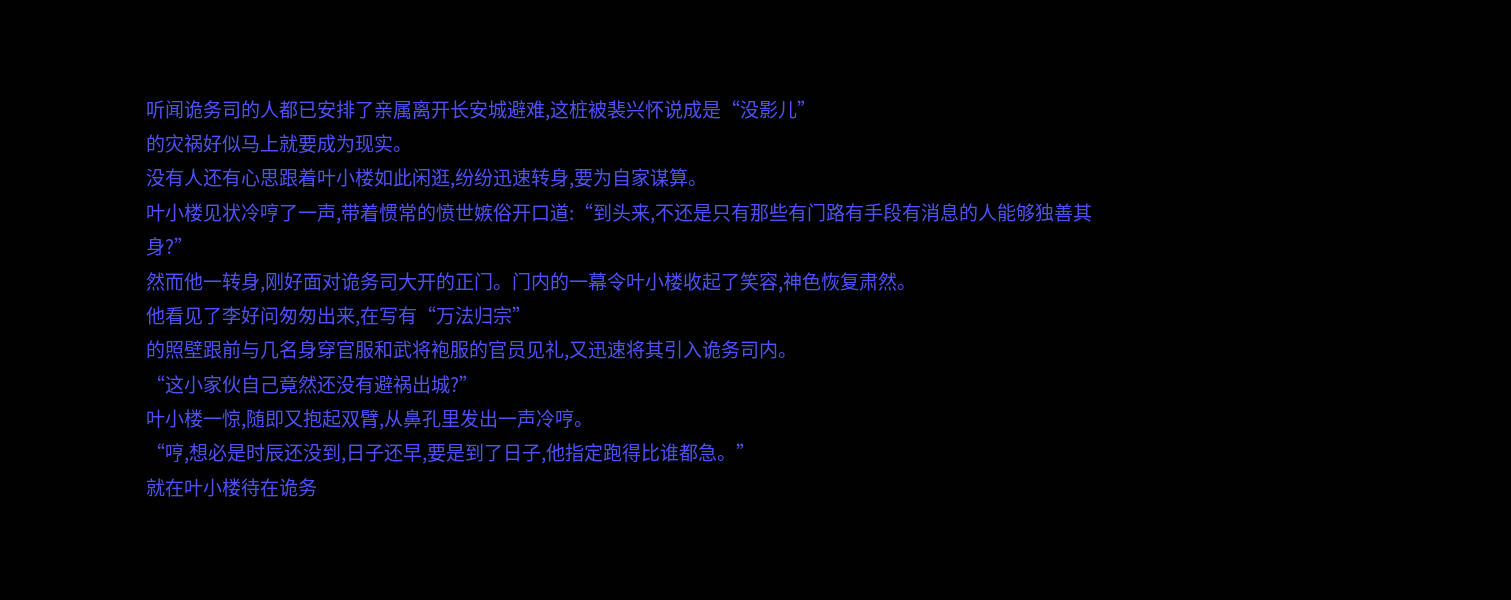听闻诡务司的人都已安排了亲属离开长安城避难,这桩被裴兴怀说成是“没影儿”
的灾祸好似马上就要成为现实。
没有人还有心思跟着叶小楼如此闲逛,纷纷迅速转身,要为自家谋算。
叶小楼见状冷哼了一声,带着惯常的愤世嫉俗开口道:“到头来,不还是只有那些有门路有手段有消息的人能够独善其身?”
然而他一转身,刚好面对诡务司大开的正门。门内的一幕令叶小楼收起了笑容,神色恢复肃然。
他看见了李好问匆匆出来,在写有“万法归宗”
的照壁跟前与几名身穿官服和武将袍服的官员见礼,又迅速将其引入诡务司内。
“这小家伙自己竟然还没有避祸出城?”
叶小楼一惊,随即又抱起双臂,从鼻孔里发出一声冷哼。
“哼,想必是时辰还没到,日子还早,要是到了日子,他指定跑得比谁都急。”
就在叶小楼待在诡务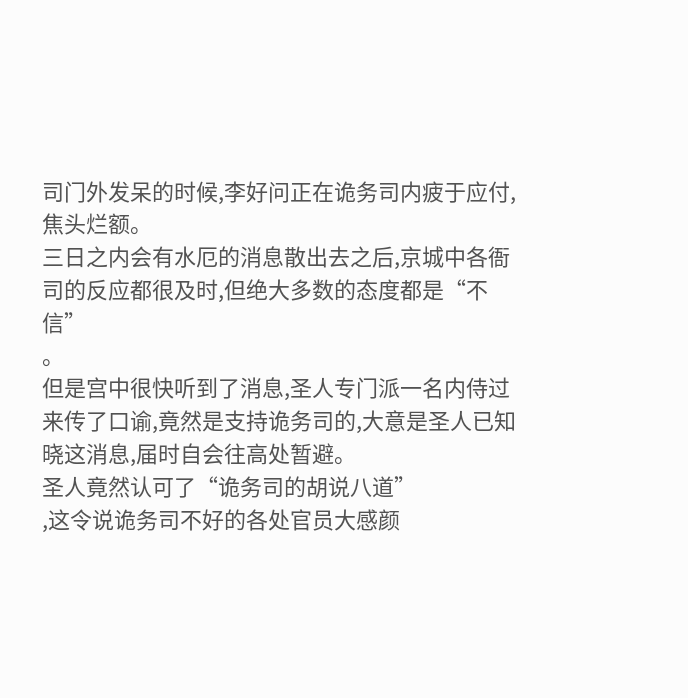司门外发呆的时候,李好问正在诡务司内疲于应付,焦头烂额。
三日之内会有水厄的消息散出去之后,京城中各衙司的反应都很及时,但绝大多数的态度都是“不信”
。
但是宫中很快听到了消息,圣人专门派一名内侍过来传了口谕,竟然是支持诡务司的,大意是圣人已知晓这消息,届时自会往高处暂避。
圣人竟然认可了“诡务司的胡说八道”
,这令说诡务司不好的各处官员大感颜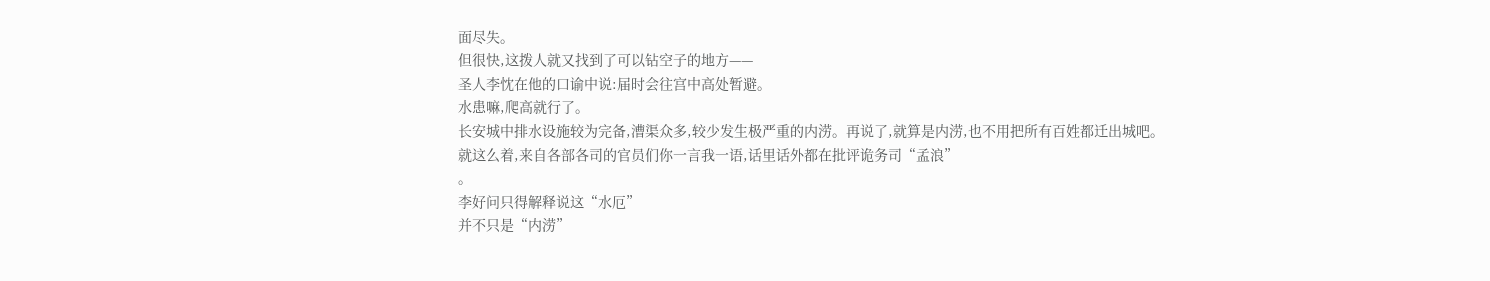面尽失。
但很快,这拨人就又找到了可以钻空子的地方——
圣人李忱在他的口谕中说:届时会往宫中高处暂避。
水患嘛,爬高就行了。
长安城中排水设施较为完备,漕渠众多,较少发生极严重的内涝。再说了,就算是内涝,也不用把所有百姓都迁出城吧。
就这么着,来自各部各司的官员们你一言我一语,话里话外都在批评诡务司“孟浪”
。
李好问只得解释说这“水厄”
并不只是“内涝”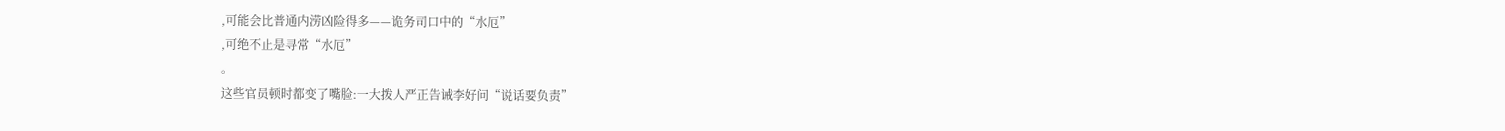,可能会比普通内涝凶险得多——诡务司口中的“水厄”
,可绝不止是寻常“水厄”
。
这些官员顿时都变了嘴脸:一大拨人严正告诫李好问“说话要负责”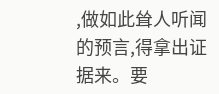,做如此耸人听闻的预言,得拿出证据来。要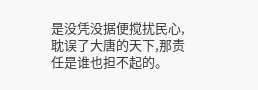是没凭没据便搅扰民心,耽误了大唐的天下,那责任是谁也担不起的。